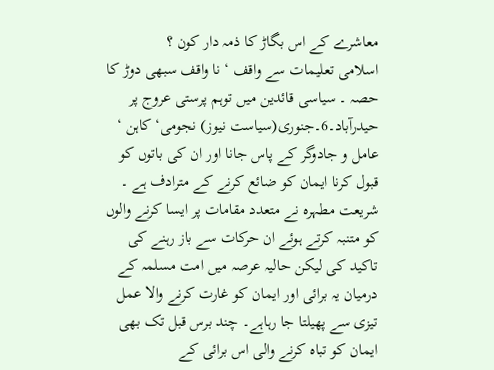معاشرے کے اس بگاڑ کا ذمہ دار کون ؟
اسلامی تعلیمات سے واقف ‘ نا واقف سبھی دوڑ کا حصہ ۔ سیاسی قائدین میں توہم پرستی عروج پر
حیدرآباد۔6۔جنوری(سیاست نیوز) نجومی‘ کاہن ‘ عامل و جادوگر کے پاس جانا اور ان کی باتوں کو قبول کرنا ایمان کو ضائع کرنے کے مترادف ہے ۔ شریعت مطہرہ نے متعدد مقامات پر ایسا کرنے والوں کو متنبہ کرتے ہوئے ان حرکات سے باز رہنے کی تاکید کی لیکن حالیہ عرصہ میں امت مسلمہ کے درمیان یہ برائی اور ایمان کو غارت کرنے والا عمل تیزی سے پھیلتا جا رہاہے۔ چند برس قبل تک بھی ایمان کو تباہ کرنے والی اس برائی کے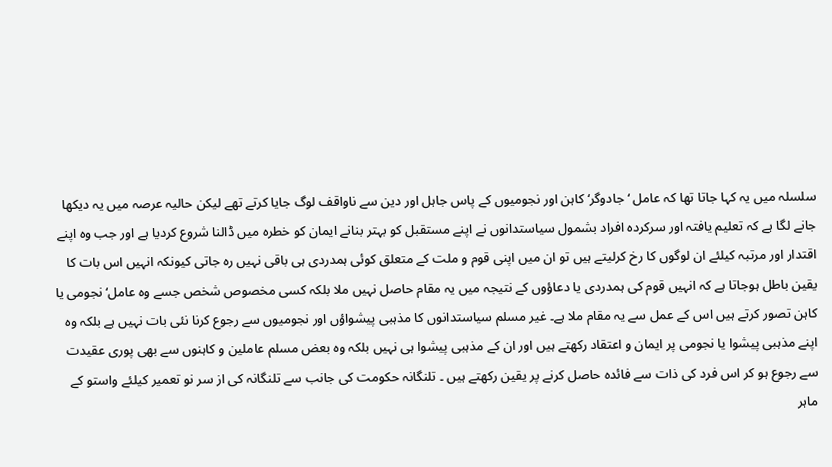سلسلہ میں یہ کہا جاتا تھا کہ عامل ‘ جادوگر‘ کاہن اور نجومیوں کے پاس جاہل اور دین سے ناواقف لوگ جایا کرتے تھے لیکن حالیہ عرصہ میں یہ دیکھا جانے لگا ہے کہ تعلیم یافتہ اور سرکردہ افراد بشمول سیاستدانوں نے اپنے مستقبل کو بہتر بنانے ایمان کو خطرہ میں ڈالنا شروع کردیا ہے اور جب وہ اپنے اقتدار اور مرتبہ کیلئے ان لوگوں کا رخ کرلیتے ہیں تو ان میں اپنی قوم و ملت کے متعلق کوئی ہمدردی ہی باقی نہیں رہ جاتی کیونکہ انہیں اس بات کا یقین باطل ہوجاتا ہے کہ انہیں قوم کی ہمدردی یا دعاؤوں کے نتیجہ میں یہ مقام حاصل نہیں ملا بلکہ کسی مخصوص شخص جسے وہ عامل‘ نجومی یا کاہن تصور کرتے ہیں اس کے عمل سے یہ مقام ملا ہے۔ غیر مسلم سیاستدانوں کا مذہبی پیشواؤں اور نجومیوں سے رجوع کرنا نئی بات نہیں ہے بلکہ وہ اپنے مذہبی پیشوا یا نجومی پر ایمان و اعتقاد رکھتے ہیں اور ان کے مذہبی پیشوا ہی نہیں بلکہ وہ بعض مسلم عاملین و کاہنوں سے بھی پوری عقیدت سے رجوع ہو کر اس فرد کی ذات سے فائدہ حاصل کرنے پر یقین رکھتے ہیں ۔ تلنگانہ حکومت کی جانب سے تلنگانہ کی از سر نو تعمیر کیلئے واستو کے ماہر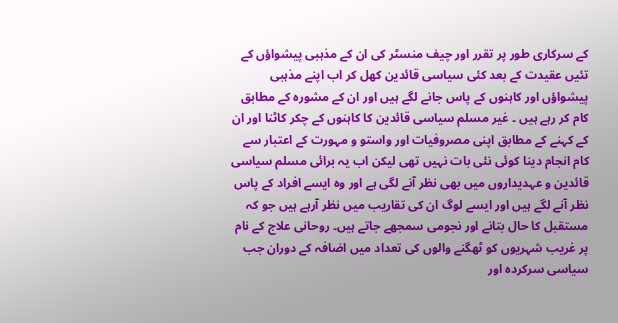کے سرکاری طور پر تقرر اور چیف منسٹر کی ان کے مذہبی پیشواؤں کے تئیں عقیدت کے بعد کئی سیاسی قائدین کھل کر اب اپنے مذہبی پیشواؤں اور کاہنوں کے پاس جانے لگے ہیں اور ان کے مشورہ کے مطابق کام کر رہے ہیں ۔ غیر مسلم سیاسی قائدین کا کاہنوں کے چکر کاٹنا اور ان کے کہنے کے مطابق اپنی مصروفیات اور واستو و مہورت کے اعتبار سے کام انجام دینا کوئی نئی بات نہیں تھی لیکن اب یہ برائی مسلم سیاسی قائدین و عہدیداروں میں بھی نظر آنے لگی ہے اور وہ ایسے افراد کے پاس نظر آنے لگے ہیں اور ایسے لوگ ان کی تقاریب میں نظر آرہے ہیں جو کہ مستقبل کا حال بتانے اور نجومی سمجھے جاتے ہیں۔ روحانی علاج کے نام پر غریب شہریوں کو ٹھگنے والوں کی تعداد میں اضافہ کے دوران جب سیاسی سرکردہ اور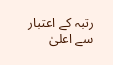رتبہ کے اعتبار سے اعلیٰ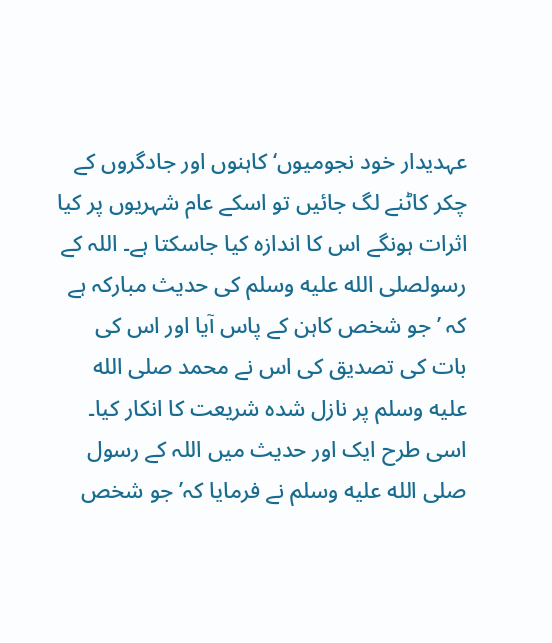عہدیدار خود نجومیوں‘ کاہنوں اور جادگروں کے چکر کاٹنے لگ جائیں تو اسکے عام شہریوں پر کیا اثرات ہونگے اس کا اندازہ کیا جاسکتا ہے۔ اللہ کے رسولصلى الله عليه وسلم کی حدیث مبارکہ ہے کہ ’ جو شخص کاہن کے پاس آیا اور اس کی بات کی تصدیق کی اس نے محمد صلى الله عليه وسلم پر نازل شدہ شریعت کا انکار کیا۔ اسی طرح ایک اور حدیث میں اللہ کے رسول صلى الله عليه وسلم نے فرمایا کہ’ جو شخص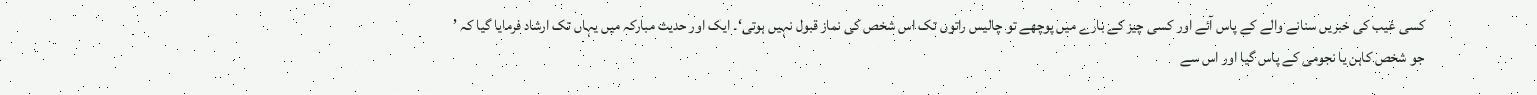کسی غیب کی خبریں سنانے والے کے پاس آئے اور کسی چیز کے بارے میں پوچھے تو چالیس راتوں تک اس شخص کی نماز قبول نہیں ہوتی‘۔ ایک اور حدیث مبارکہ میں یہاں تک ارشاد فرمایا گیا کہ ’ جو شخص کاہن یا نجومی کے پاس گیا اور اس سے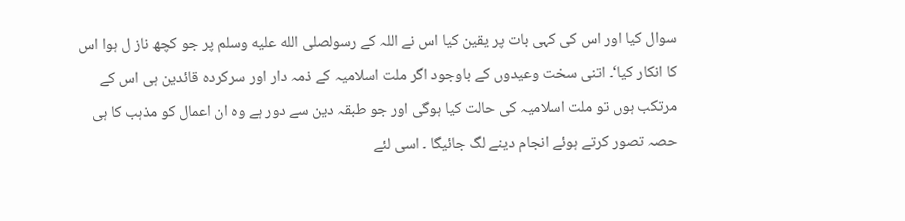سوال کیا اور اس کی کہی بات پر یقین کیا اس نے اللہ کے رسولصلى الله عليه وسلم پر جو کچھ ناز ل ہوا اس کا انکار کیا‘۔ اتنی سخت وعیدوں کے باوجود اگر ملت اسلامیہ کے ذمہ دار اور سرکردہ قائدین ہی اس کے مرتکب ہوں تو ملت اسلامیہ کی حالت کیا ہوگی اور جو طبقہ دین سے دور ہے وہ ان اعمال کو مذہب کا ہی حصہ تصور کرتے ہوئے انجام دینے لگ جائیگا ۔ اسی لئے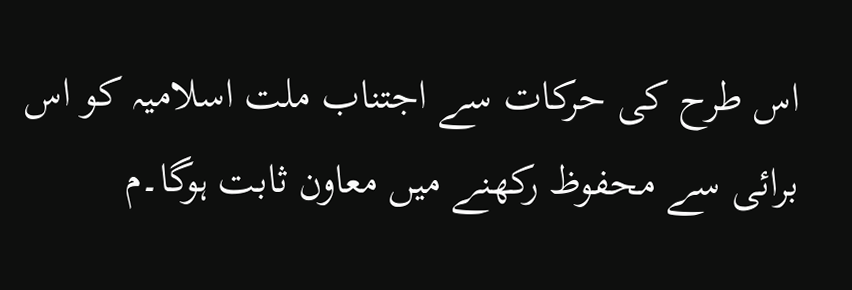اس طرح کی حرکات سے اجتناب ملت اسلامیہ کو اس برائی سے محفوظ رکھنے میں معاون ثابت ہوگا۔م